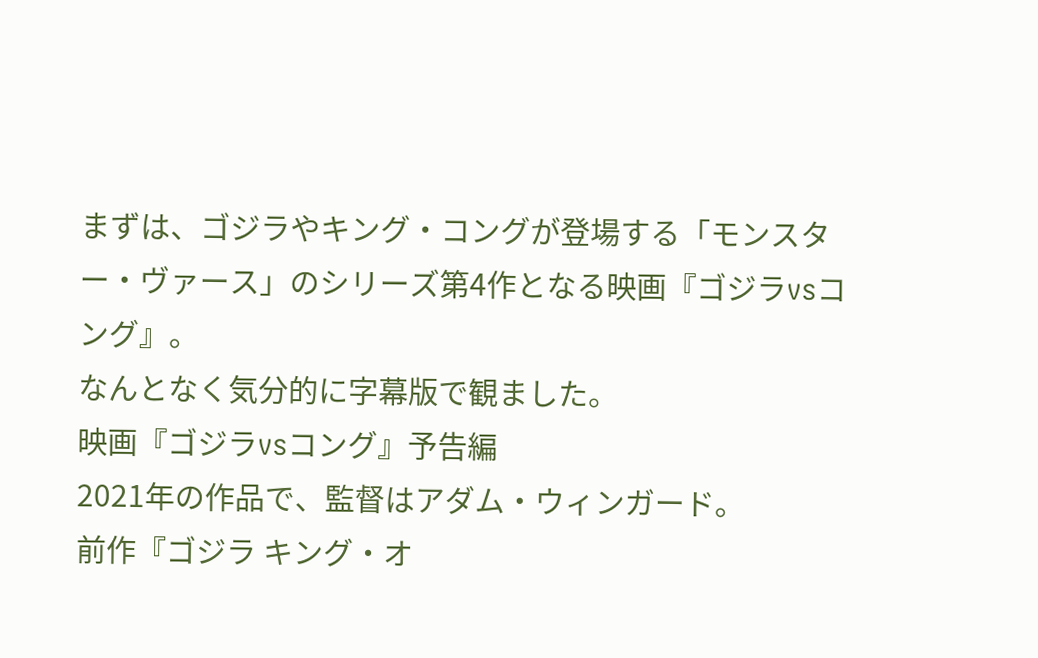まずは、ゴジラやキング・コングが登場する「モンスター・ヴァース」のシリーズ第4作となる映画『ゴジラvsコング』。
なんとなく気分的に字幕版で観ました。
映画『ゴジラvsコング』予告編
2021年の作品で、監督はアダム・ウィンガード。
前作『ゴジラ キング・オ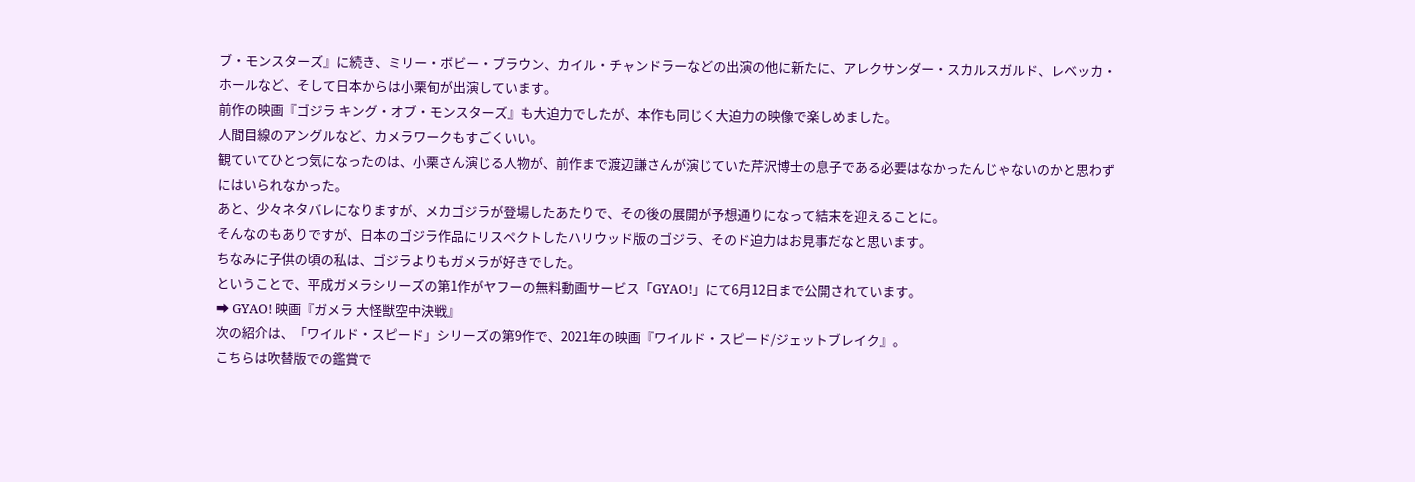ブ・モンスターズ』に続き、ミリー・ボビー・ブラウン、カイル・チャンドラーなどの出演の他に新たに、アレクサンダー・スカルスガルド、レベッカ・ホールなど、そして日本からは小栗旬が出演しています。
前作の映画『ゴジラ キング・オブ・モンスターズ』も大迫力でしたが、本作も同じく大迫力の映像で楽しめました。
人間目線のアングルなど、カメラワークもすごくいい。
観ていてひとつ気になったのは、小栗さん演じる人物が、前作まで渡辺謙さんが演じていた芹沢博士の息子である必要はなかったんじゃないのかと思わずにはいられなかった。
あと、少々ネタバレになりますが、メカゴジラが登場したあたりで、その後の展開が予想通りになって結末を迎えることに。
そんなのもありですが、日本のゴジラ作品にリスペクトしたハリウッド版のゴジラ、そのド迫力はお見事だなと思います。
ちなみに子供の頃の私は、ゴジラよりもガメラが好きでした。
ということで、平成ガメラシリーズの第1作がヤフーの無料動画サービス「GYAO!」にて6月12日まで公開されています。
➡ GYAO! 映画『ガメラ 大怪獣空中決戦』
次の紹介は、「ワイルド・スピード」シリーズの第9作で、2021年の映画『ワイルド・スピード/ジェットブレイク』。
こちらは吹替版での鑑賞で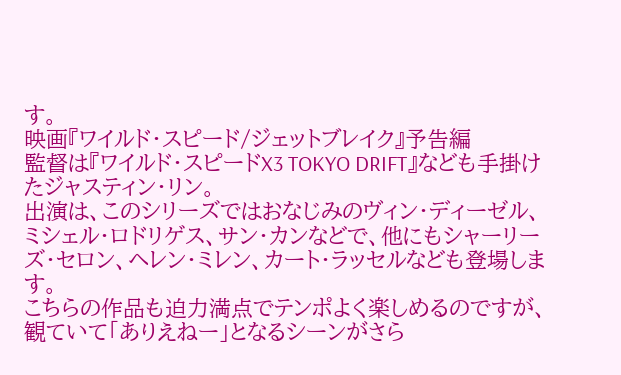す。
映画『ワイルド・スピード/ジェットブレイク』予告編
監督は『ワイルド・スピードX3 TOKYO DRIFT』なども手掛けたジャスティン・リン。
出演は、このシリーズではおなじみのヴィン・ディーゼル、ミシェル・ロドリゲス、サン・カンなどで、他にもシャーリーズ・セロン、ヘレン・ミレン、カート・ラッセルなども登場します。
こちらの作品も迫力満点でテンポよく楽しめるのですが、観ていて「ありえねー」となるシーンがさら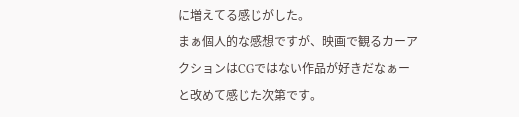に増えてる感じがした。
まぁ個人的な感想ですが、映画で観るカーアクションはCGではない作品が好きだなぁーと改めて感じた次第です。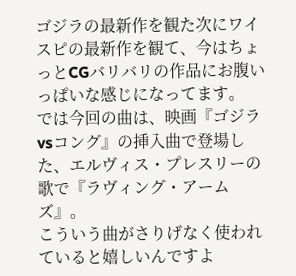ゴジラの最新作を観た次にワイスピの最新作を観て、今はちょっとCGバリバリの作品にお腹いっぱいな感じになってます。
では今回の曲は、映画『ゴジラvsコング』の挿入曲で登場した、エルヴィス・プレスリーの歌で『ラヴィング・アームズ』。
こういう曲がさりげなく使われていると嬉しいんですよ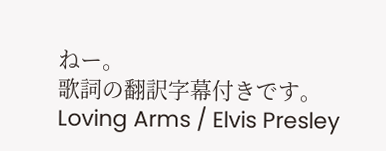ねー。
歌詞の翻訳字幕付きです。
Loving Arms / Elvis Presley